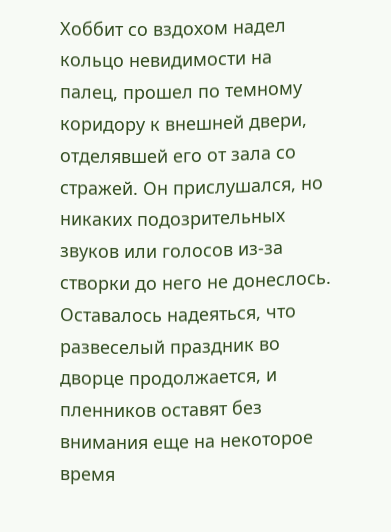Хоббит со вздохом надел кольцо невидимости на палец, прошел по темному коридору к внешней двери, отделявшей его от зала со стражей. Он прислушался, но никаких подозрительных звуков или голосов из-за створки до него не донеслось. Оставалось надеяться, что развеселый праздник во дворце продолжается, и пленников оставят без внимания еще на некоторое время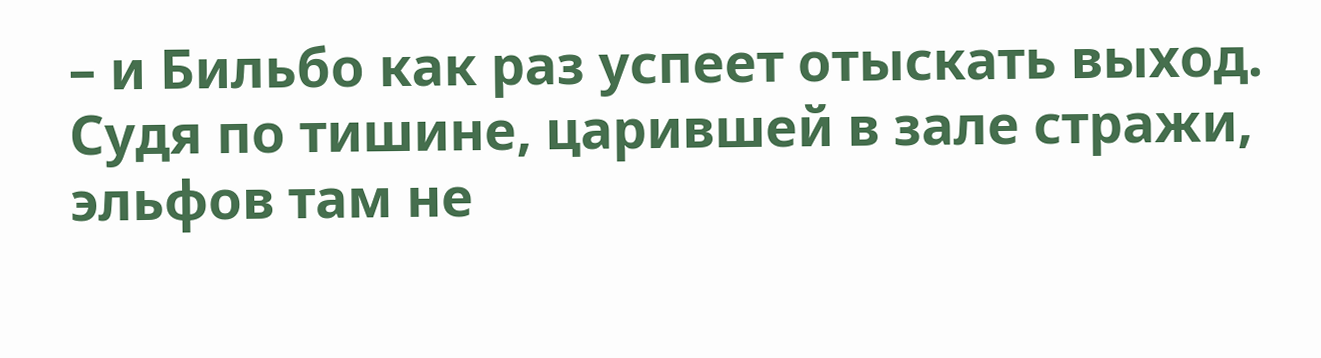– и Бильбо как раз успеет отыскать выход. Судя по тишине, царившей в зале стражи, эльфов там не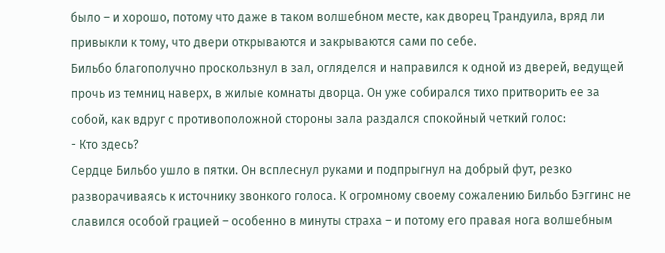было – и хорошо, потому что даже в таком волшебном месте, как дворец Трандуила, вряд ли привыкли к тому, что двери открываются и закрываются сами по себе.
Бильбо благополучно проскользнул в зал, огляделся и направился к одной из дверей, ведущей прочь из темниц наверх, в жилые комнаты дворца. Он уже собирался тихо притворить ее за собой, как вдруг с противоположной стороны зала раздался спокойный четкий голос:
- Кто здесь?
Сердце Бильбо ушло в пятки. Он всплеснул руками и подпрыгнул на добрый фут, резко разворачиваясь к источнику звонкого голоса. К огромному своему сожалению Бильбо Бэггинс не славился особой грацией – особенно в минуты страха – и потому его правая нога волшебным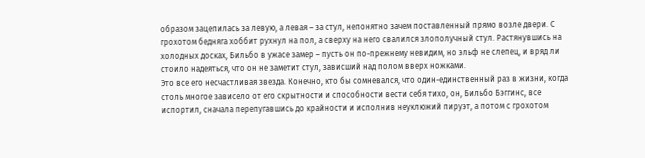образом зацепилась за левую, а левая – за стул, непонятно зачем поставленный прямо возле двери. С грохотом бедняга хоббит рухнул на пол, а сверху на него свалился злополучный стул. Растянувшись на холодных досках, Бильбо в ужасе замер – пусть он по-прежнему невидим, но эльф не слепец, и вряд ли стоило надеяться, что он не заметит стул, зависший над полом вверх ножками.
Это все его несчастливая звезда. Конечно, кто бы сомневался, что один-единственный раз в жизни, когда столь многое зависело от его скрытности и способности вести себя тихо, он, Бильбо Бэггинс, все испортил, сначала перепугавшись до крайности и исполнив неуклюжий пируэт, а потом с грохотом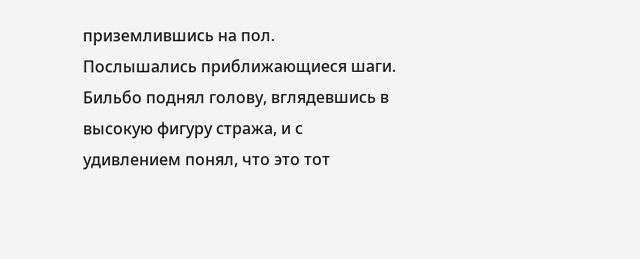приземлившись на пол.
Послышались приближающиеся шаги. Бильбо поднял голову, вглядевшись в высокую фигуру стража, и с удивлением понял, что это тот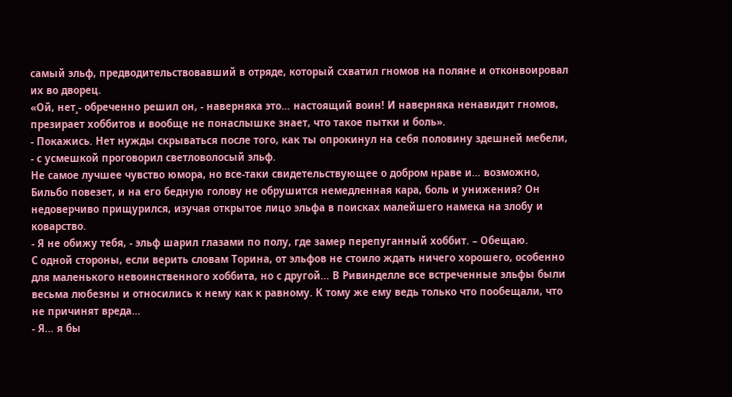самый эльф, предводительствовавший в отряде, который схватил гномов на поляне и отконвоировал их во дворец.
«Ой, нет¸- обреченно решил он, - наверняка это… настоящий воин! И наверняка ненавидит гномов, презирает хоббитов и вообще не понаслышке знает, что такое пытки и боль».
- Покажись. Нет нужды скрываться после того, как ты опрокинул на себя половину здешней мебели, - с усмешкой проговорил светловолосый эльф.
Не самое лучшее чувство юмора, но все-таки свидетельствующее о добром нраве и… возможно, Бильбо повезет, и на его бедную голову не обрушится немедленная кара, боль и унижения? Он недоверчиво прищурился, изучая открытое лицо эльфа в поисках малейшего намека на злобу и коварство.
- Я не обижу тебя, - эльф шарил глазами по полу, где замер перепуганный хоббит. – Обещаю.
С одной стороны, если верить словам Торина, от эльфов не стоило ждать ничего хорошего, особенно для маленького невоинственного хоббита, но с другой… В Ривинделле все встреченные эльфы были весьма любезны и относились к нему как к равному. К тому же ему ведь только что пообещали, что не причинят вреда…
- Я… я бы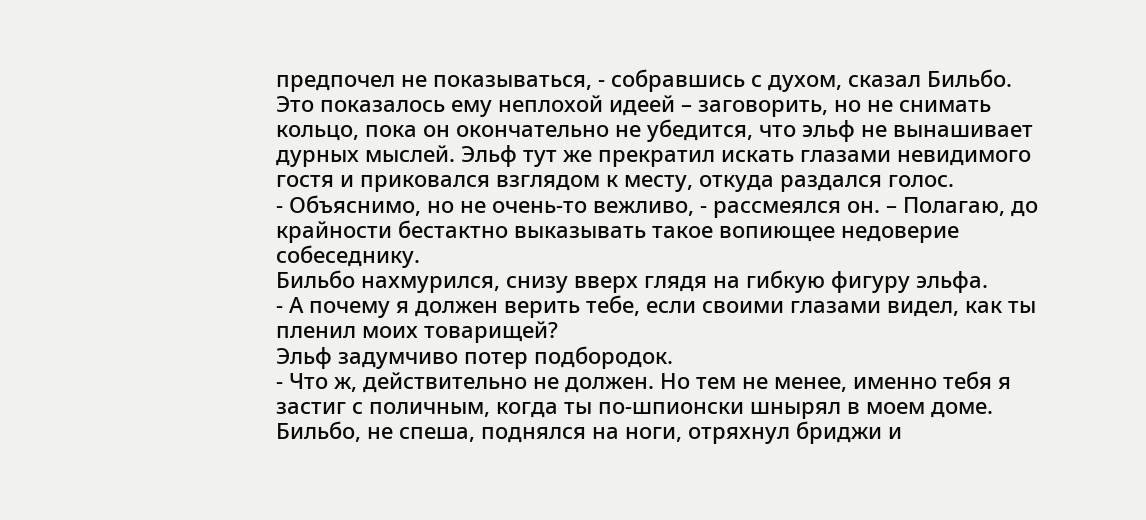предпочел не показываться, - собравшись с духом, сказал Бильбо.
Это показалось ему неплохой идеей – заговорить, но не снимать кольцо, пока он окончательно не убедится, что эльф не вынашивает дурных мыслей. Эльф тут же прекратил искать глазами невидимого гостя и приковался взглядом к месту, откуда раздался голос.
- Объяснимо, но не очень-то вежливо, - рассмеялся он. – Полагаю, до крайности бестактно выказывать такое вопиющее недоверие собеседнику.
Бильбо нахмурился, снизу вверх глядя на гибкую фигуру эльфа.
- А почему я должен верить тебе, если своими глазами видел, как ты пленил моих товарищей?
Эльф задумчиво потер подбородок.
- Что ж, действительно не должен. Но тем не менее, именно тебя я застиг с поличным, когда ты по-шпионски шнырял в моем доме.
Бильбо, не спеша, поднялся на ноги, отряхнул бриджи и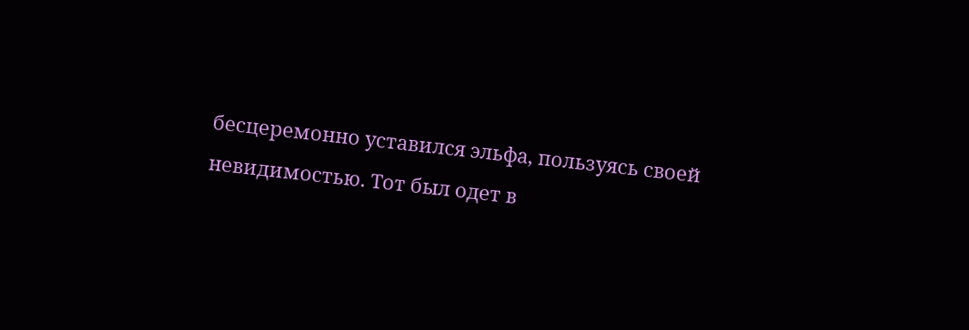бесцеремонно уставился эльфа, пользуясь своей невидимостью. Тот был одет в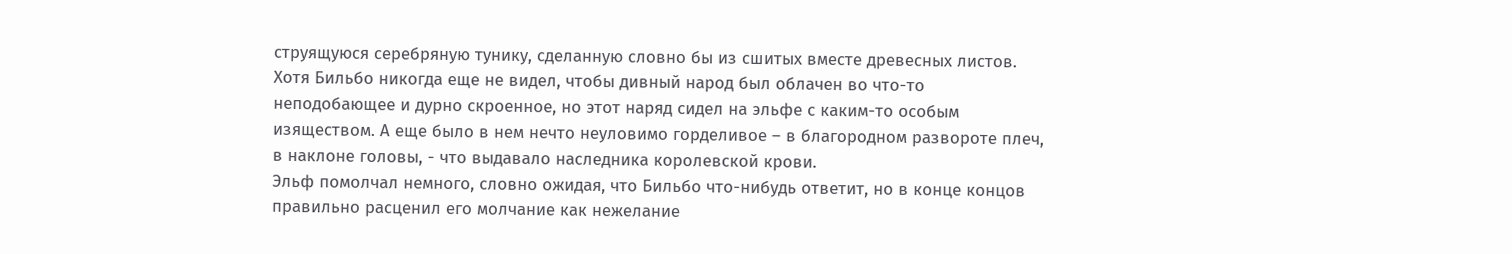струящуюся серебряную тунику, сделанную словно бы из сшитых вместе древесных листов. Хотя Бильбо никогда еще не видел, чтобы дивный народ был облачен во что-то неподобающее и дурно скроенное, но этот наряд сидел на эльфе с каким-то особым изяществом. А еще было в нем нечто неуловимо горделивое – в благородном развороте плеч, в наклоне головы, - что выдавало наследника королевской крови.
Эльф помолчал немного, словно ожидая, что Бильбо что-нибудь ответит, но в конце концов правильно расценил его молчание как нежелание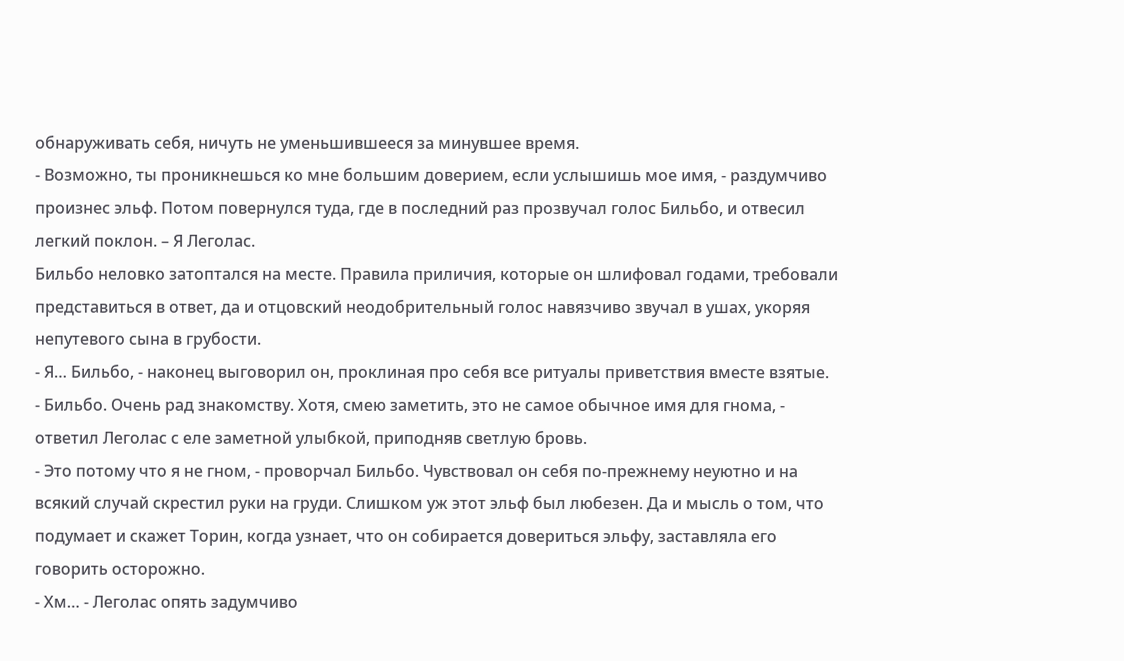обнаруживать себя, ничуть не уменьшившееся за минувшее время.
- Возможно, ты проникнешься ко мне большим доверием, если услышишь мое имя, - раздумчиво произнес эльф. Потом повернулся туда, где в последний раз прозвучал голос Бильбо, и отвесил легкий поклон. – Я Леголас.
Бильбо неловко затоптался на месте. Правила приличия, которые он шлифовал годами, требовали представиться в ответ, да и отцовский неодобрительный голос навязчиво звучал в ушах, укоряя непутевого сына в грубости.
- Я… Бильбо, - наконец выговорил он, проклиная про себя все ритуалы приветствия вместе взятые.
- Бильбо. Очень рад знакомству. Хотя, смею заметить, это не самое обычное имя для гнома, - ответил Леголас с еле заметной улыбкой, приподняв светлую бровь.
- Это потому что я не гном, - проворчал Бильбо. Чувствовал он себя по-прежнему неуютно и на всякий случай скрестил руки на груди. Слишком уж этот эльф был любезен. Да и мысль о том, что подумает и скажет Торин, когда узнает, что он собирается довериться эльфу, заставляла его говорить осторожно.
- Хм… - Леголас опять задумчиво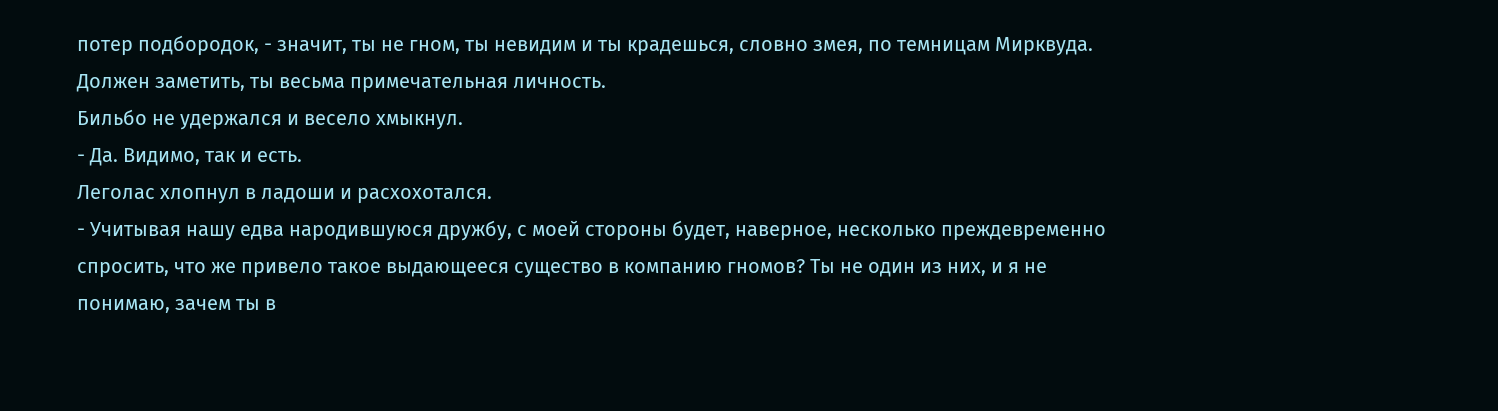потер подбородок, - значит, ты не гном, ты невидим и ты крадешься, словно змея, по темницам Мирквуда. Должен заметить, ты весьма примечательная личность.
Бильбо не удержался и весело хмыкнул.
- Да. Видимо, так и есть.
Леголас хлопнул в ладоши и расхохотался.
- Учитывая нашу едва народившуюся дружбу, с моей стороны будет, наверное, несколько преждевременно спросить, что же привело такое выдающееся существо в компанию гномов? Ты не один из них, и я не понимаю, зачем ты в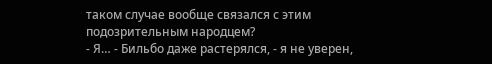таком случае вообще связался с этим подозрительным народцем?
- Я… - Бильбо даже растерялся, - я не уверен,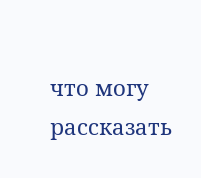что могу рассказать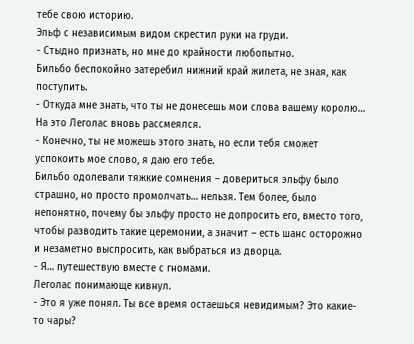тебе свою историю.
Эльф с независимым видом скрестил руки на груди.
- Стыдно признать, но мне до крайности любопытно.
Бильбо беспокойно затеребил нижний край жилета, не зная, как поступить.
- Откуда мне знать, что ты не донесешь мои слова вашему королю…
На это Леголас вновь рассмеялся.
- Конечно, ты не можешь этого знать, но если тебя сможет успокоить мое слово, я даю его тебе.
Бильбо одолевали тяжкие сомнения – довериться эльфу было страшно, но просто промолчать… нельзя. Тем более, было непонятно, почему бы эльфу просто не допросить его, вместо того, чтобы разводить такие церемонии, а значит – есть шанс осторожно и незаметно выспросить, как выбраться из дворца.
- Я… путешествую вместе с гномами.
Леголас понимающе кивнул.
- Это я уже понял. Ты все время остаешься невидимым? Это какие-то чары?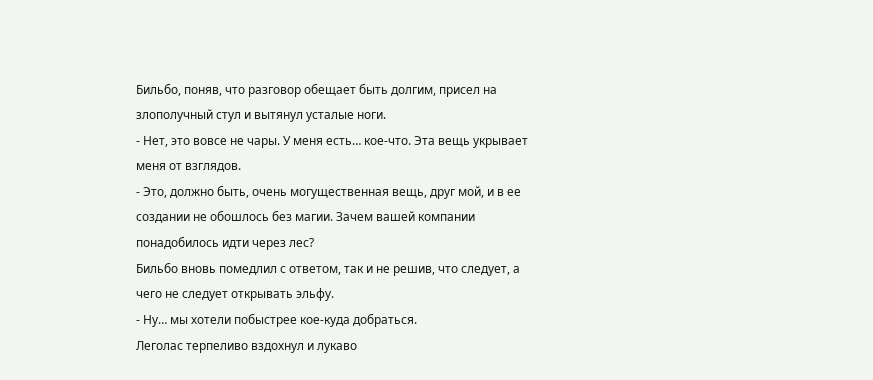Бильбо, поняв, что разговор обещает быть долгим, присел на злополучный стул и вытянул усталые ноги.
- Нет, это вовсе не чары. У меня есть… кое-что. Эта вещь укрывает меня от взглядов.
- Это, должно быть, очень могущественная вещь, друг мой, и в ее создании не обошлось без магии. Зачем вашей компании понадобилось идти через лес?
Бильбо вновь помедлил с ответом, так и не решив, что следует, а чего не следует открывать эльфу.
- Ну… мы хотели побыстрее кое-куда добраться.
Леголас терпеливо вздохнул и лукаво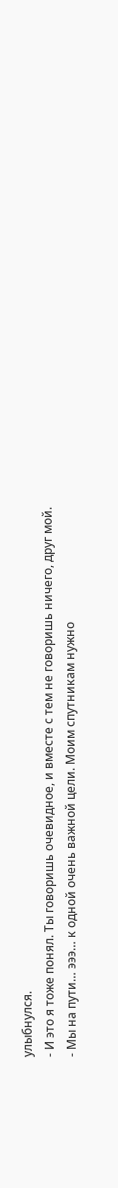улыбнулся.
- И это я тоже понял. Ты говоришь очевидное, и вместе с тем не говоришь ничего, друг мой.
- Мы на пути… эээ… к одной очень важной цели. Моим спутникам нужно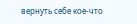вернуть себе кое-что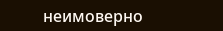неимоверно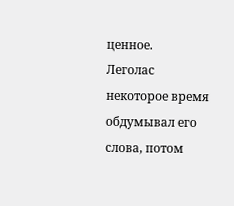ценное.
Леголас некоторое время обдумывал его слова, потом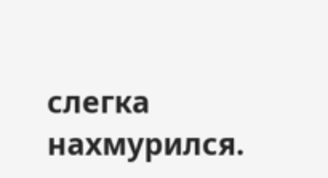слегка нахмурился.